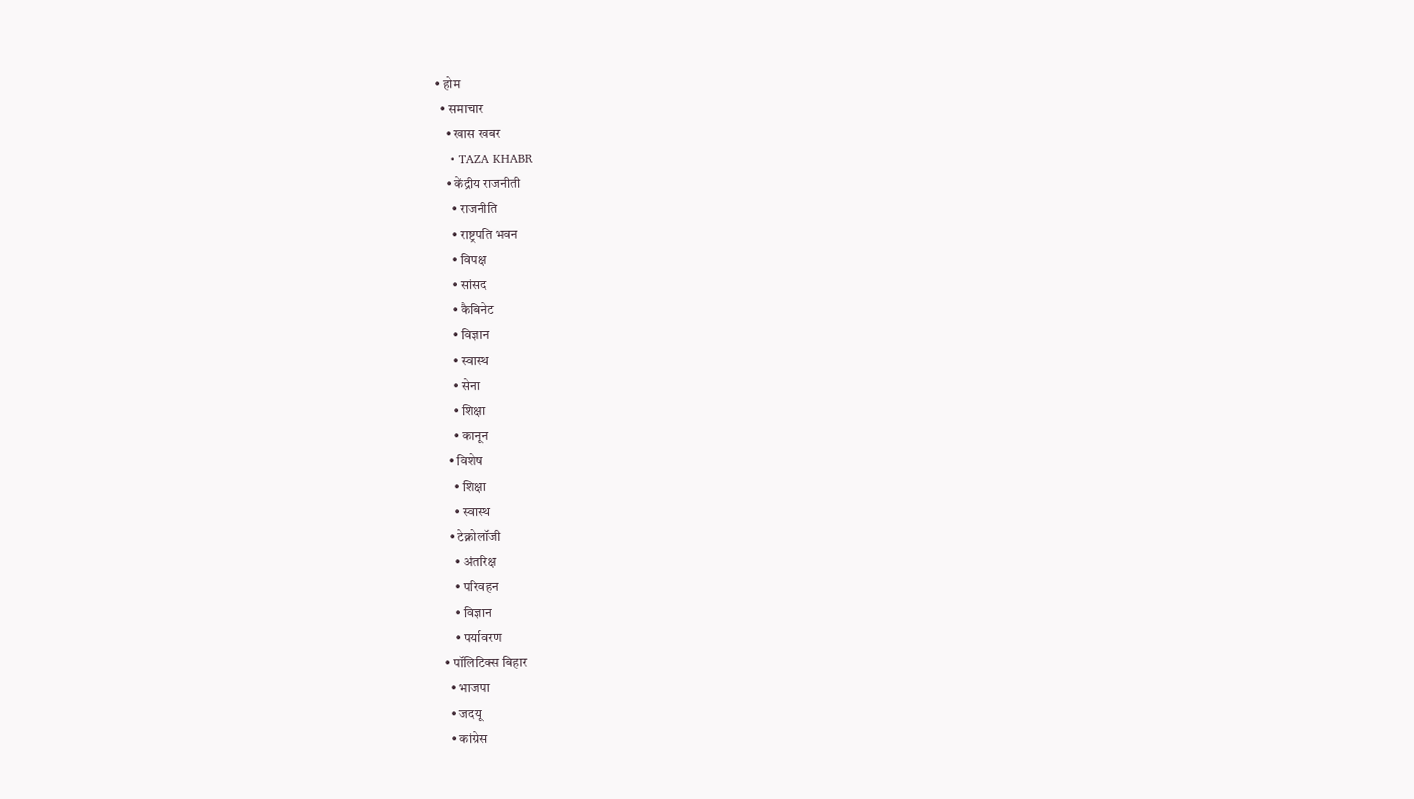• होम
  • समाचार
    • खास खबर
    • TAZA KHABR
    • केंद्रीय राजनीती
      • राजनीति
      • राष्ट्रपति भवन
      • विपक्ष
      • सांसद
      • कैबिनेट
      • विज्ञान
      • स्वास्थ
      • सेना
      • शिक्षा
      • कानून
    • विशेष
      • शिक्षा
      • स्वास्थ
    • टेक्नोलॉजी
      • अंतरिक्ष
      • परिवहन
      • विज्ञान
      • पर्यावरण
  • पॉलिटिक्स बिहार
    • भाजपा
    • जदयू
    • कांग्रेस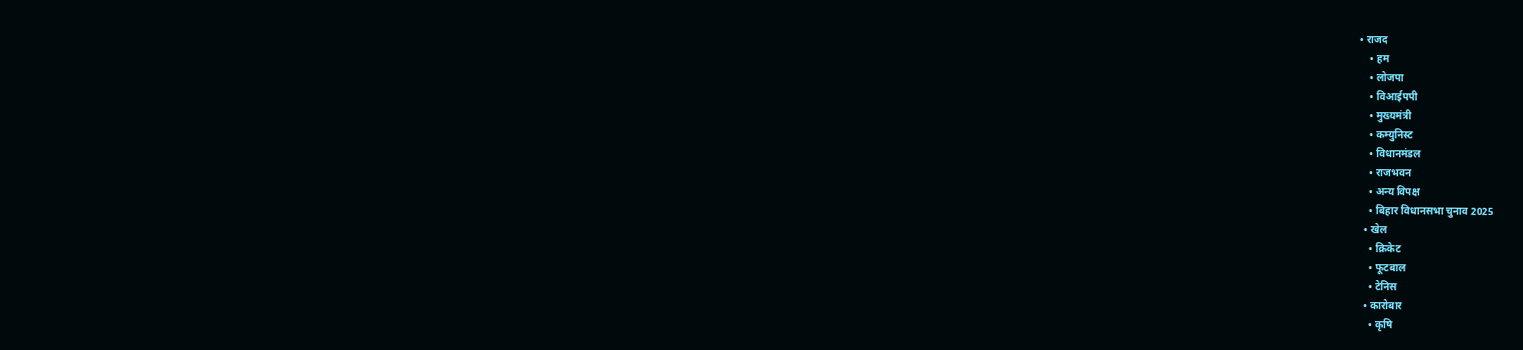• राजद
    • हम
    • लोजपा
    • विआईपपी
    • मुख्यमंत्री
    • कम्युनिस्ट
    • विधानमंडल
    • राजभवन
    • अन्य विपक्ष
    • बिहार विधानसभा चुनाव 2025
  • खेल
    • क्रिकेट
    • फूटबाल
    • टेनिस
  • कारोबार
    • कृषि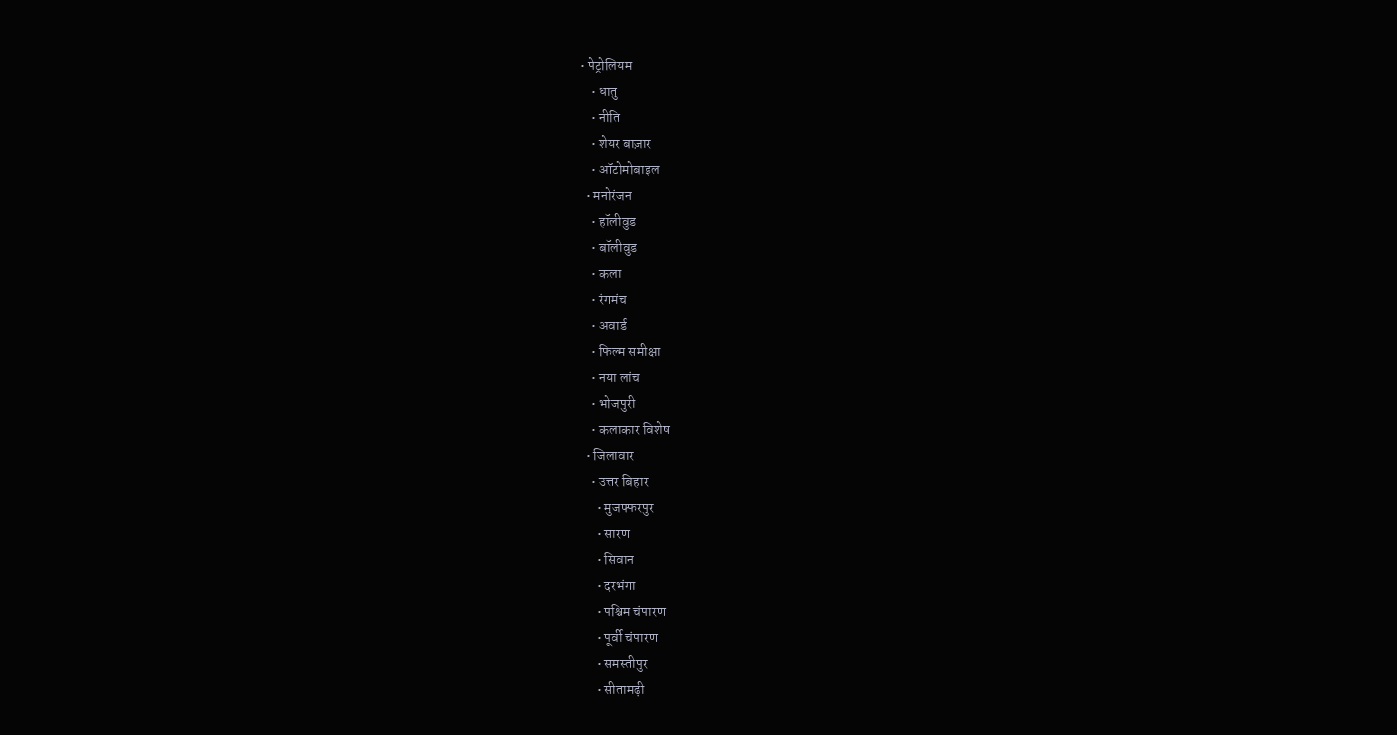• पेट्रोलियम
    • धातु
    • नीति
    • शेयर बाज़ार
    • ऑटोमोबाइल
  • मनोरंजन
    • हॉलीवुड
    • बॉलीवुड
    • कला
    • रंगमंच
    • अवार्ड
    • फिल्म समीक्षा
    • नया लांच
    • भोजपुरी
    • कलाकार विशेष
  • जिलावार
    • उत्तर बिहार
      • मुजफ्फरपुर
      • सारण
      • सिवान
      • दरभंगा
      • पश्चिम चंपारण
      • पूर्वी चंपारण
      • समस्तीपुर
      • सीतामढ़ी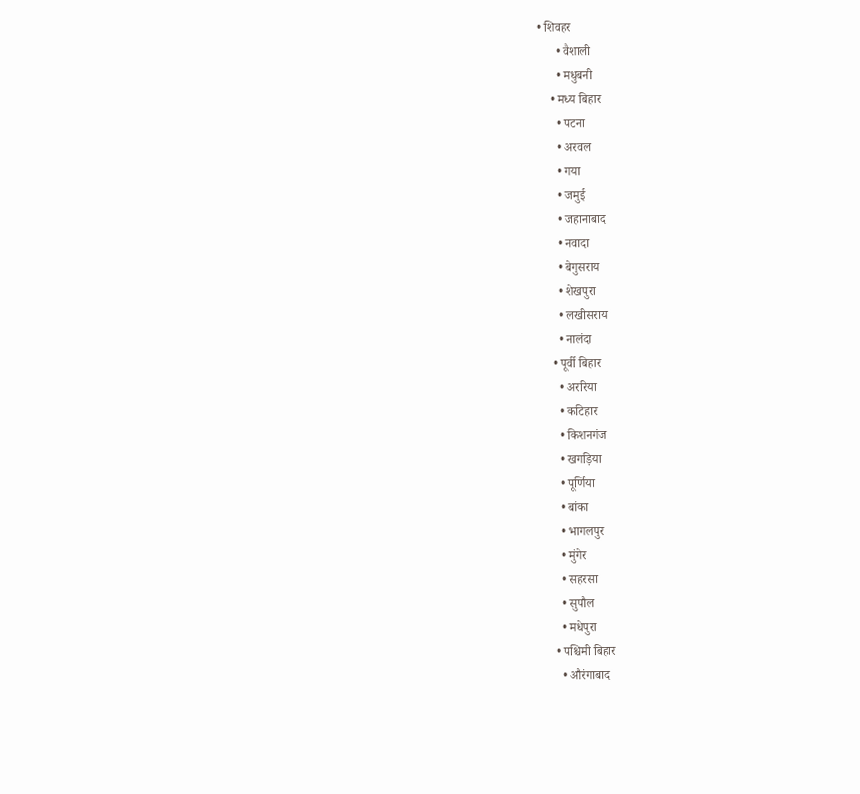• शिवहर
      • वैशाली
      • मधुबनी
    • मध्य बिहार
      • पटना
      • अरवल
      • गया
      • जमुई
      • जहानाबाद
      • नवादा
      • बेगुसराय
      • शेखपुरा
      • लखीसराय
      • नालंदा
    • पूर्वी बिहार
      • अररिया
      • कटिहार
      • किशनगंज
      • खगड़िया
      • पूर्णिया
      • बांका
      • भागलपुर
      • मुंगेर
      • सहरसा
      • सुपौल
      • मधेपुरा
    • पश्चिमी बिहार
      • औरंगाबाद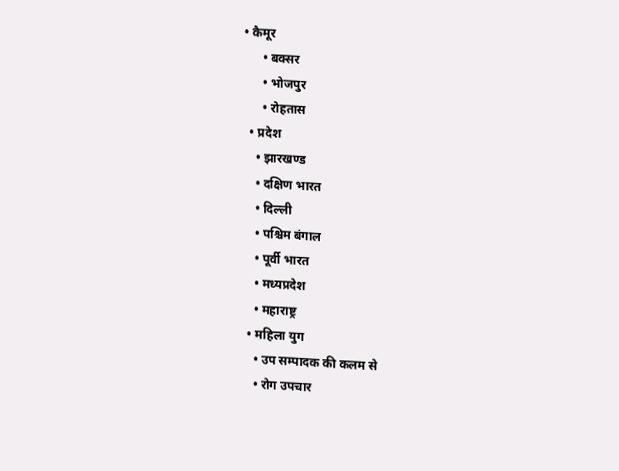• कैमूर
      • बक्सर
      • भोजपुर
      • रोहतास
  • प्रदेश
    • झारखण्ड
    • दक्षिण भारत
    • दिल्ली
    • पश्चिम बंगाल
    • पूर्वी भारत
    • मध्यप्रदेश
    • महाराष्ट्र
  • महिला युग
    • उप सम्पादक की कलम से
    • रोग उपचार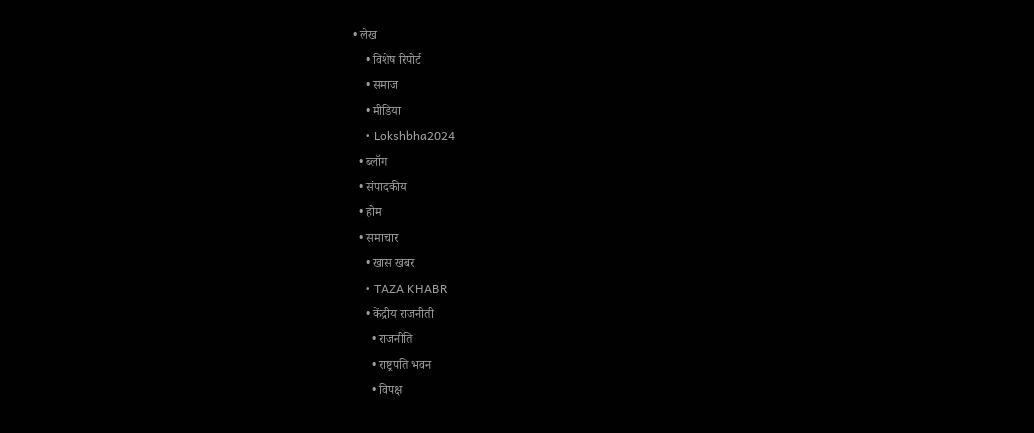• लेख
    • विशेष रिपोर्ट
    • समाज
    • मीडिया
    • Lokshbha2024
  • ब्लॉग
  • संपादकीय
  • होम
  • समाचार
    • खास खबर
    • TAZA KHABR
    • केंद्रीय राजनीती
      • राजनीति
      • राष्ट्रपति भवन
      • विपक्ष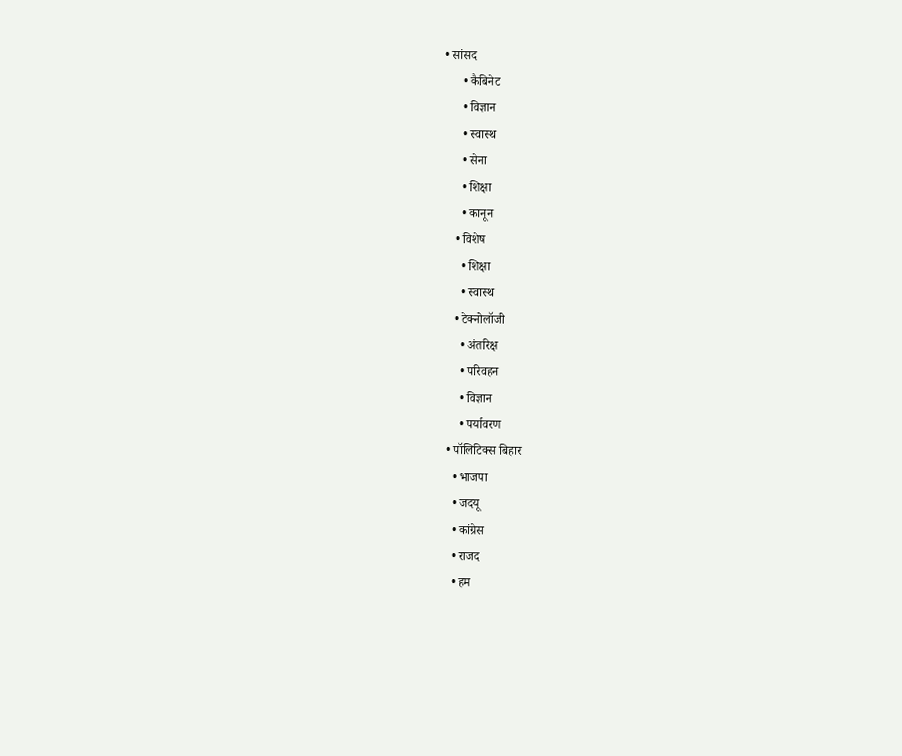• सांसद
      • कैबिनेट
      • विज्ञान
      • स्वास्थ
      • सेना
      • शिक्षा
      • कानून
    • विशेष
      • शिक्षा
      • स्वास्थ
    • टेक्नोलॉजी
      • अंतरिक्ष
      • परिवहन
      • विज्ञान
      • पर्यावरण
  • पॉलिटिक्स बिहार
    • भाजपा
    • जदयू
    • कांग्रेस
    • राजद
    • हम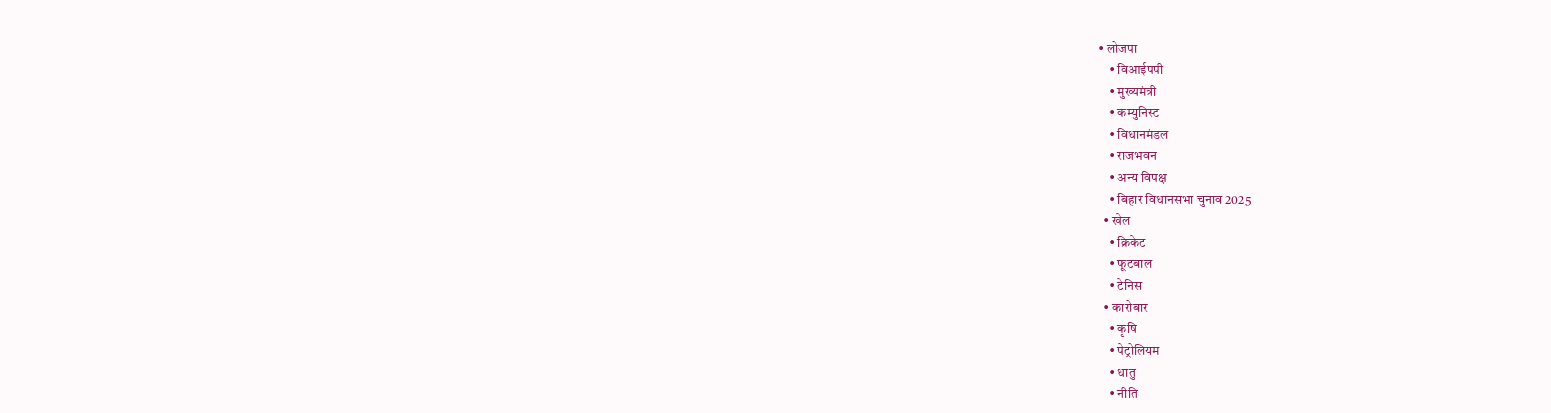• लोजपा
    • विआईपपी
    • मुख्यमंत्री
    • कम्युनिस्ट
    • विधानमंडल
    • राजभवन
    • अन्य विपक्ष
    • बिहार विधानसभा चुनाव 2025
  • खेल
    • क्रिकेट
    • फूटबाल
    • टेनिस
  • कारोबार
    • कृषि
    • पेट्रोलियम
    • धातु
    • नीति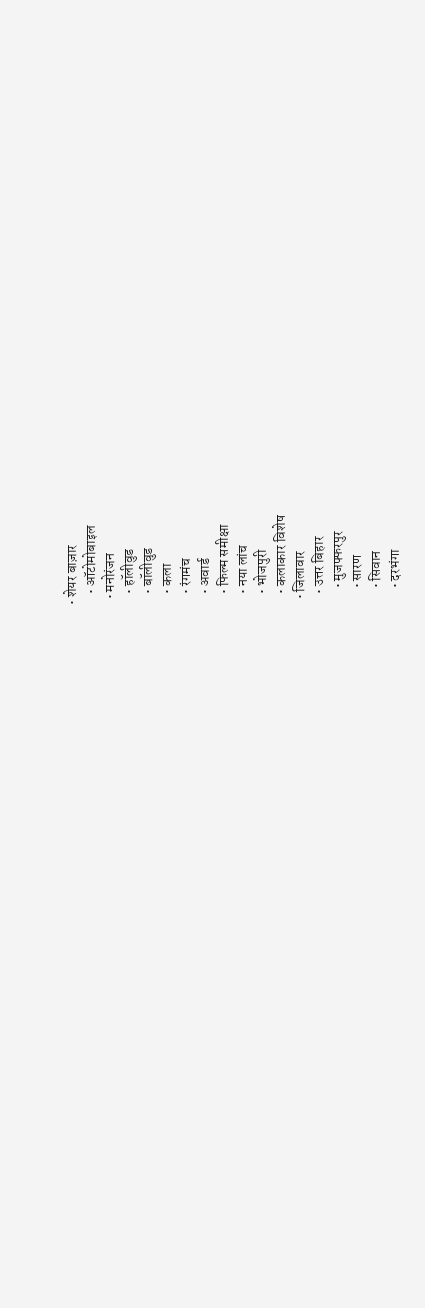• शेयर बाज़ार
    • ऑटोमोबाइल
  • मनोरंजन
    • हॉलीवुड
    • बॉलीवुड
    • कला
    • रंगमंच
    • अवार्ड
    • फिल्म समीक्षा
    • नया लांच
    • भोजपुरी
    • कलाकार विशेष
  • जिलावार
    • उत्तर बिहार
      • मुजफ्फरपुर
      • सारण
      • सिवान
      • दरभंगा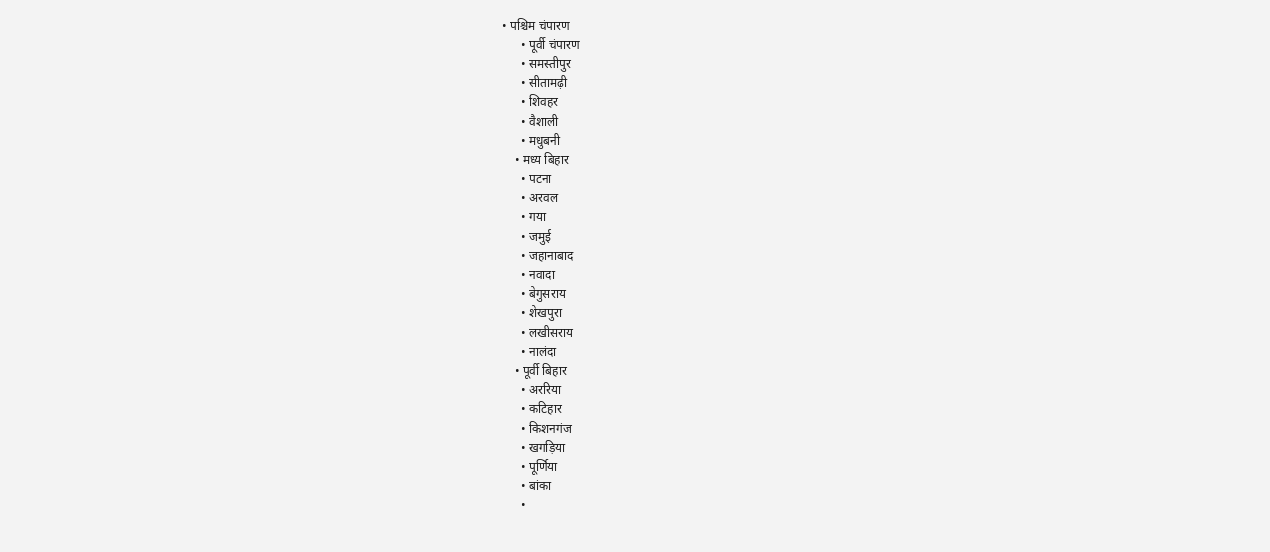• पश्चिम चंपारण
      • पूर्वी चंपारण
      • समस्तीपुर
      • सीतामढ़ी
      • शिवहर
      • वैशाली
      • मधुबनी
    • मध्य बिहार
      • पटना
      • अरवल
      • गया
      • जमुई
      • जहानाबाद
      • नवादा
      • बेगुसराय
      • शेखपुरा
      • लखीसराय
      • नालंदा
    • पूर्वी बिहार
      • अररिया
      • कटिहार
      • किशनगंज
      • खगड़िया
      • पूर्णिया
      • बांका
      •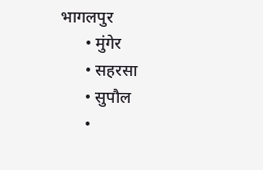भागलपुर
      • मुंगेर
      • सहरसा
      • सुपौल
      •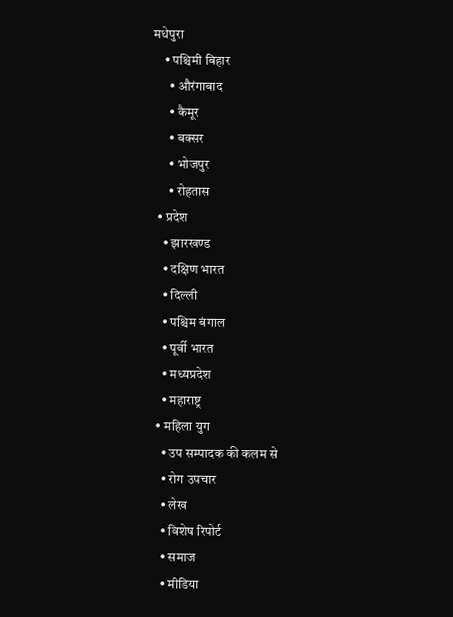मधेपुरा
    • पश्चिमी बिहार
      • औरंगाबाद
      • कैमूर
      • बक्सर
      • भोजपुर
      • रोहतास
  • प्रदेश
    • झारखण्ड
    • दक्षिण भारत
    • दिल्ली
    • पश्चिम बंगाल
    • पूर्वी भारत
    • मध्यप्रदेश
    • महाराष्ट्र
  • महिला युग
    • उप सम्पादक की कलम से
    • रोग उपचार
    • लेख
    • विशेष रिपोर्ट
    • समाज
    • मीडिया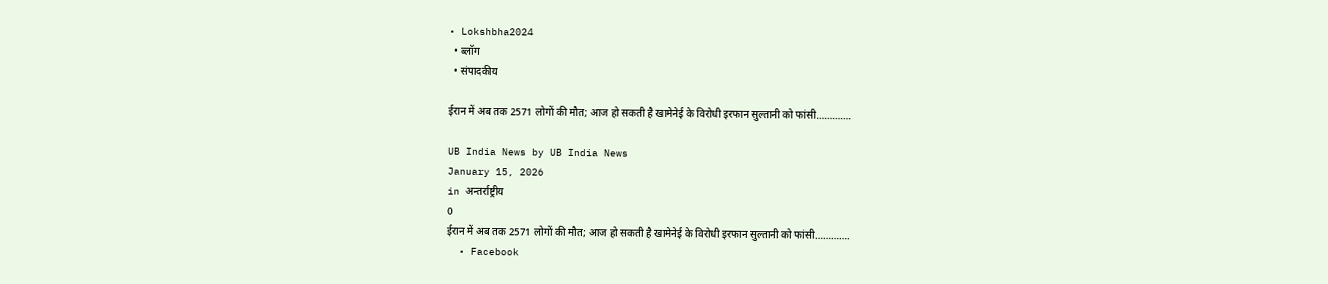• Lokshbha2024
  • ब्लॉग
  • संपादकीय

ईरान में अब तक 2571 लोगों की मौत; आज हो सकती है खामेनेई के विरोधी इरफान सुल्तानी को फांसी………….

UB India News by UB India News
January 15, 2026
in अन्तर्राष्ट्रीय
0
ईरान में अब तक 2571 लोगों की मौत; आज हो सकती है खामेनेई के विरोधी इरफान सुल्तानी को फांसी………….
  • Facebook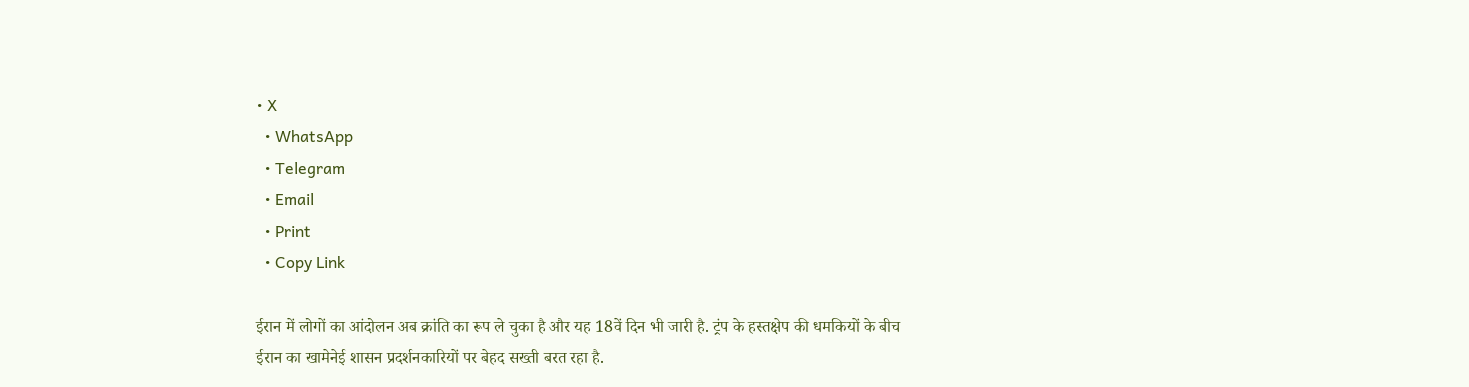• X
  • WhatsApp
  • Telegram
  • Email
  • Print
  • Copy Link

ईरान में लोगों का आंदोलन अब क्रांति का रूप ले चुका है और यह 18वें दिन भी जारी है. ट्रंप के हस्तक्षेप की धमकियों के बीच ईरान का खामेनेई शासन प्रदर्शनकारियों पर बेहद सख्ती बरत रहा है.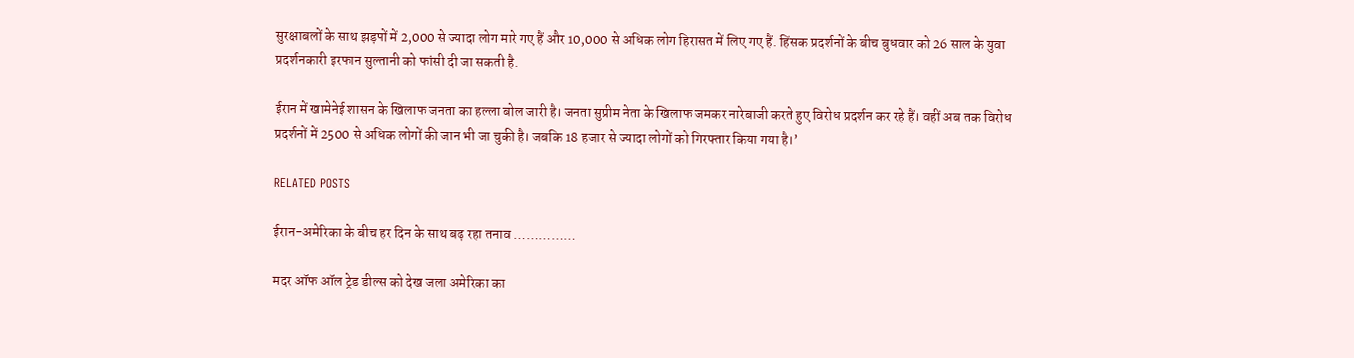सुरक्षाबलों के साथ झड़पों में 2,000 से ज्यादा लोग मारे गए हैं और 10,000 से अधिक लोग हिरासत में लिए गए हैं. हिंसक प्रदर्शनों के बीच बुधवार को 26 साल के युवा प्रदर्शनकारी इरफान सुल्तानी को फांसी दी जा सकती है.

ईरान में खामेनेई शासन के खिलाफ जनता का हल्ला बोल जारी है। जनता सुप्रीम नेता के खिलाफ जमकर नारेबाजी करते हुए विरोध प्रदर्शन कर रहे हैं। वहीं अब तक विरोध प्रदर्शनों में 2500 से अधिक लोगों की जान भी जा चुकी है। जबकि 18 हजार से ज्यादा लोगों को गिरफ्तार किया गया है।’

RELATED POSTS

ईरान-अमेरिका के बीच हर दिन के साथ बढ़ रहा तनाव ……………

मदर ऑफ ऑल ट्रेड डील्स को देख जला अमेरिका का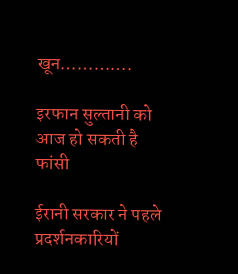खून………….

इरफान सुल्तानी को आज हो सकती है फांसी

ईरानी सरकार ने पहले प्रदर्शनकारियों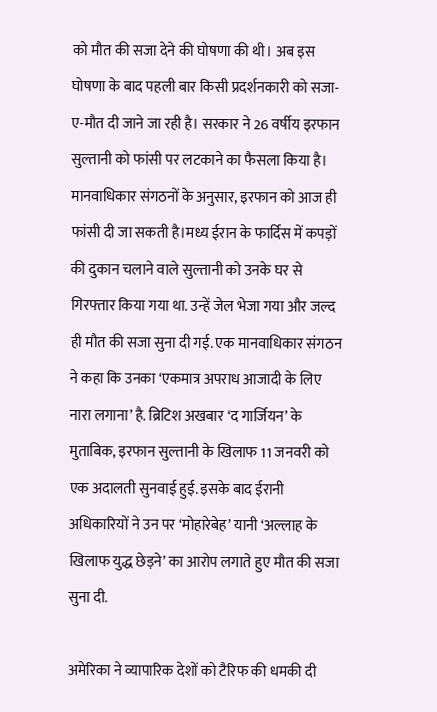को मौत की सजा देने की घोषणा की थी। अब इस घोषणा के बाद पहली बार किसी प्रदर्शनकारी को सजा-ए-मौत दी जाने जा रही है। सरकार ने 26 वर्षीय इरफान सुल्तानी को फांसी पर लटकाने का फैसला किया है। मानवाधिकार संगठनों के अनुसार, इरफान को आज ही फांसी दी जा सकती है।मध्य ईरान के फार्दिस में कपड़ों की दुकान चलाने वाले सुल्तानी को उनके घर से गिरफ्तार किया गया था. उन्हें जेल भेजा गया और जल्द ही मौत की सजा सुना दी गई. एक मानवाधिकार संगठन ने कहा कि उनका ‘एकमात्र अपराध आजादी के लिए नारा लगाना’ है. ब्रिटिश अखबार ‘द गार्जियन’ के मुताबिक, इरफान सुल्तानी के खिलाफ 11 जनवरी को एक अदालती सुनवाई हुई. इसके बाद ईरानी अधिकारियों ने उन पर ‘मोहारेबेह’ यानी ‘अल्लाह के खिलाफ युद्ध छेड़ने’ का आरोप लगाते हुए मौत की सजा सुना दी.

अमेरिका ने व्यापारिक देशों को टैरिफ की धमकी दी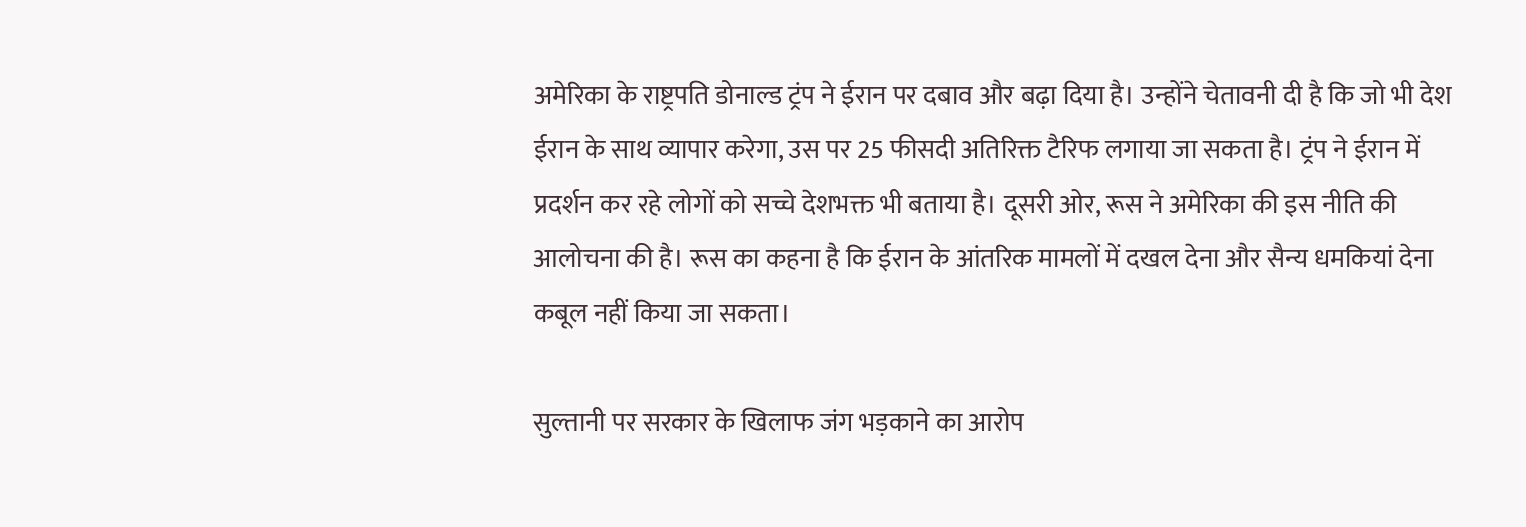अमेरिका के राष्ट्रपति डोनाल्ड ट्रंप ने ईरान पर दबाव और बढ़ा दिया है। उन्होंने चेतावनी दी है कि जो भी देश ईरान के साथ व्यापार करेगा, उस पर 25 फीसदी अतिरिक्त टैरिफ लगाया जा सकता है। ट्रंप ने ईरान में प्रदर्शन कर रहे लोगों को सच्चे देशभक्त भी बताया है। दूसरी ओर, रूस ने अमेरिका की इस नीति की आलोचना की है। रूस का कहना है कि ईरान के आंतरिक मामलों में दखल देना और सैन्य धमकियां देना कबूल नहीं किया जा सकता।

सुल्तानी पर सरकार के खिलाफ जंग भड़काने का आरोप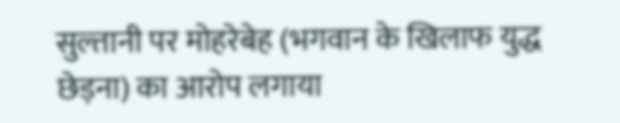सुल्तानी पर मोहरेबेह (भगवान के खिलाफ युद्ध छेड़ना) का आरोप लगाया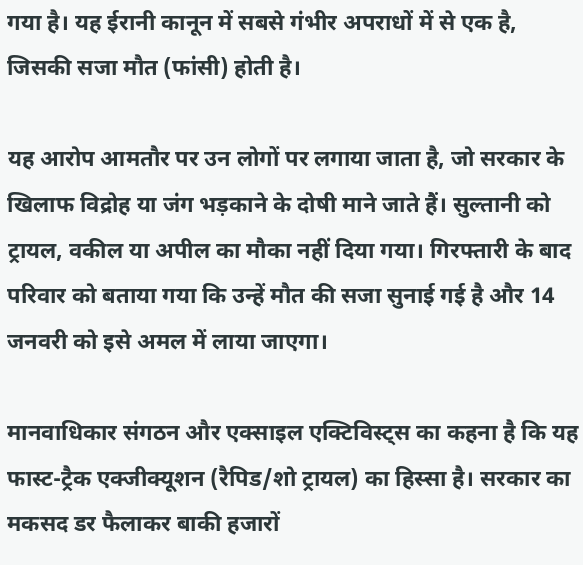गया है। यह ईरानी कानून में सबसे गंभीर अपराधों में से एक है, जिसकी सजा मौत (फांसी) होती है।

यह आरोप आमतौर पर उन लोगों पर लगाया जाता है, जो सरकार के खिलाफ विद्रोह या जंग भड़काने के दोषी माने जाते हैं। सुल्तानी को ट्रायल, वकील या अपील का मौका नहीं दिया गया। गिरफ्तारी के बाद परिवार को बताया गया कि उन्हें मौत की सजा सुनाई गई है और 14 जनवरी को इसे अमल में लाया जाएगा।

मानवाधिकार संगठन और एक्साइल एक्टिविस्ट्स का कहना है कि यह फास्ट-ट्रैक एक्जीक्यूशन (रैपिड/शो ट्रायल) का हिस्सा है। सरकार का मकसद डर फैलाकर बाकी हजारों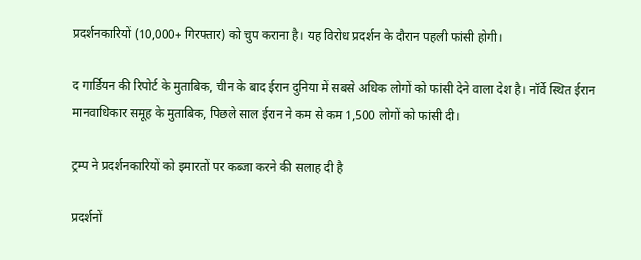प्रदर्शनकारियों (10,000+ गिरफ्तार) को चुप कराना है। यह विरोध प्रदर्शन के दौरान पहली फांसी होगी।

द गार्डियन की रिपोर्ट के मुताबिक, चीन के बाद ईरान दुनिया में सबसे अधिक लोगों को फांसी देने वाला देश है। नॉर्वे स्थित ईरान मानवाधिकार समूह के मुताबिक, पिछले साल ईरान ने कम से कम 1,500 लोगों को फांसी दी।

ट्रम्प ने प्रदर्शनकारियों को इमारतों पर कब्जा करने की सलाह दी है

प्रदर्शनों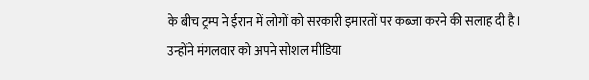के बीच ट्रम्प ने ईरान में लोगों को सरकारी इमारतों पर कब्जा करने की सलाह दी है। उन्होंने मंगलवार को अपने सोशल मीडिया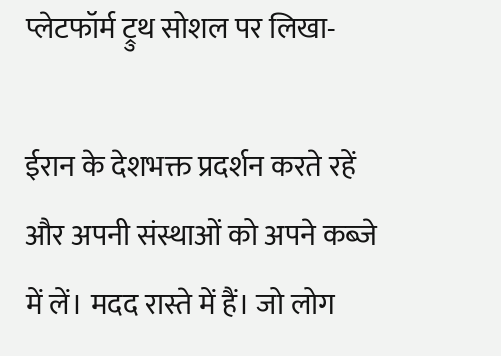प्लेटफॉर्म ट्रुथ सोशल पर लिखा-

ईरान के देशभक्त प्रदर्शन करते रहें और अपनी संस्थाओं को अपने कब्जे में लें। मदद रास्ते में हैं। जो लोग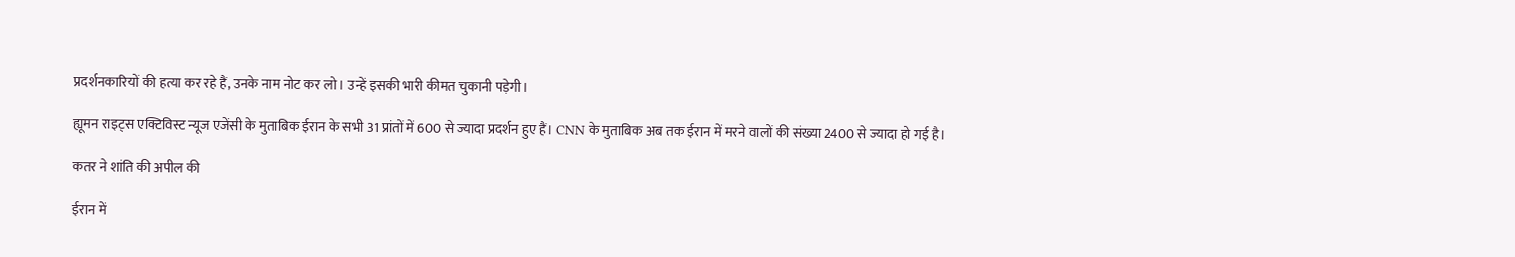प्रदर्शनकारियों की हत्या कर रहे हैं, उनके नाम नोट कर लो। उन्हें इसकी भारी कीमत चुकानी पड़ेगी।

ह्यूमन राइट्स एक्टिविस्ट न्यूज एजेंसी के मुताबिक ईरान के सभी 31 प्रांतों में 600 से ज्यादा प्रदर्शन हुए हैं। CNN के मुताबिक अब तक ईरान में मरने वालों की संख्या 2400 से ज्यादा हो गई है।

कतर ने शांति की अपील की

ईरान में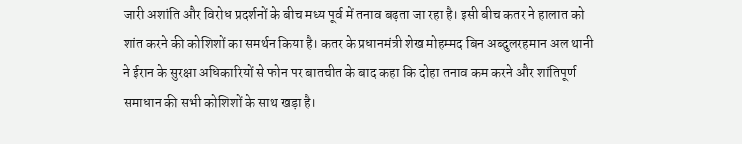जारी अशांति और विरोध प्रदर्शनों के बीच मध्य पूर्व में तनाव बढ़ता जा रहा है। इसी बीच कतर ने हालात को शांत करने की कोशिशों का समर्थन किया है। कतर के प्रधानमंत्री शेख मोहम्मद बिन अब्दुलरहमान अल थानी ने ईरान के सुरक्षा अधिकारियों से फोन पर बातचीत के बाद कहा कि दोहा तनाव कम करने और शांतिपूर्ण समाधान की सभी कोशिशों के साथ खड़ा है।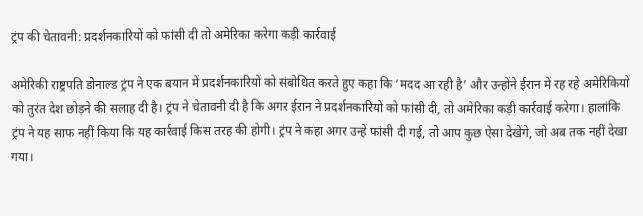ट्रंप की चेतावनी: प्रदर्शनकारियों को फांसी दी तो अमेरिका करेगा कड़ी कार्रवाई

अमेरिकी राष्ट्रपति डोनाल्ड ट्रंप ने एक बयान में प्रदर्शनकारियों को संबोधित करते हुए कहा कि ‘मदद आ रही है’ और उन्होंने ईरान में रह रहे अमेरिकियों को तुरंत देश छोड़ने की सलाह दी है। ट्रंप ने चेतावनी दी है कि अगर ईरान ने प्रदर्शनकारियों को फांसी दी, तो अमेरिका कड़ी कार्रवाई करेगा। हालांकि ट्रंप ने यह साफ नहीं किया कि यह कार्रवाई किस तरह की होगी। ट्रंप ने कहा अगर उन्हें फांसी दी गई, तो आप कुछ ऐसा देखेंगे, जो अब तक नहीं देखा गया।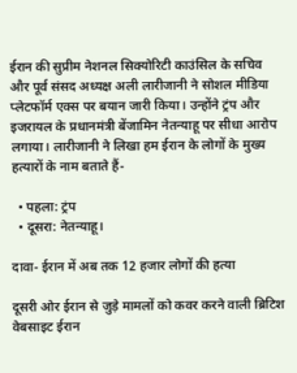ईरान की सुप्रीम नेशनल सिक्योरिटी काउंसिल के सचिव और पूर्व संसद अध्यक्ष अली लारीजानी ने सोशल मीडिया प्लेटफॉर्म एक्स पर बयान जारी किया। उन्होंने ट्रंप और इजरायल के प्रधानमंत्री बेंजामिन नेतन्याहू पर सीधा आरोप लगाया। लारीजानी ने लिखा हम ईरान के लोगों के मुख्य हत्यारों के नाम बताते हैं-

  • पहला: ट्रंप
  • दूसरा: नेतन्याहू।

दावा- ईरान में अब तक 12 हजार लोगों की हत्या

दूसरी ओर ईरान से जुड़े मामलों को कवर करने वाली ब्रिटिश वेबसाइट ईरान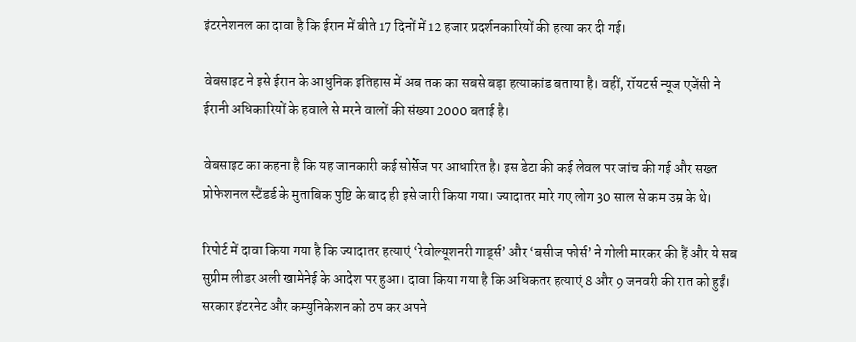इंटरनेशनल का दावा है कि ईरान में बीते 17 दिनों में 12 हजार प्रदर्शनकारियों की हत्या कर दी गई।

वेबसाइट ने इसे ईरान के आधुनिक इतिहास में अब तक का सबसे बड़ा हत्याकांड बताया है। वहीं, रॉयटर्स न्यूज एजेंसी ने ईरानी अधिकारियों के हवाले से मरने वालों की संख्या 2000 बताई है।

वेबसाइट का कहना है कि यह जानकारी कई सोर्सेज पर आधारित है। इस डेटा की कई लेवल पर जांच की गई और सख्त प्रोफेशनल स्टैंडर्ड के मुताबिक पुष्टि के बाद ही इसे जारी किया गया। ज्यादातर मारे गए लोग 30 साल से कम उम्र के थे।

रिपोर्ट में दावा किया गया है कि ज्यादातर हत्याएं ‘रेवोल्यूशनरी गार्ड्स’ और ‘बसीज फोर्स’ ने गोली मारकर की हैं और ये सब सुप्रीम लीडर अली खामेनेई के आदेश पर हुआ। दावा किया गया है कि अधिकतर हत्याएं 8 और 9 जनवरी की रात को हुईं। सरकार इंटरनेट और कम्युनिकेशन को ठप कर अपने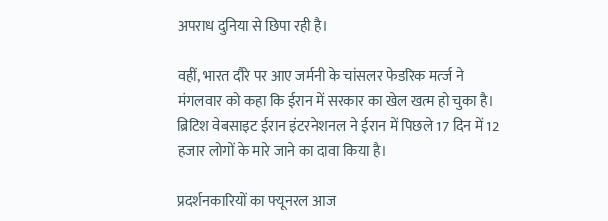अपराध दुनिया से छिपा रही है।

वहीं, भारत दौरे पर आए जर्मनी के चांसलर फेडरिक मर्त्ज ने मंगलवार को कहा कि ईरान में सरकार का खेल खत्म हो चुका है। ब्रिटिश वेबसाइट ईरान इंटरनेशनल ने ईरान में पिछले 17 दिन में 12 हजार लोगों के मारे जाने का दावा किया है।

प्रदर्शनकारियों का फ्यूनरल आज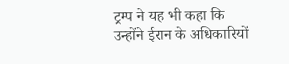ट्रम्प ने यह भी कहा कि उन्होंने ईरान के अधिकारियों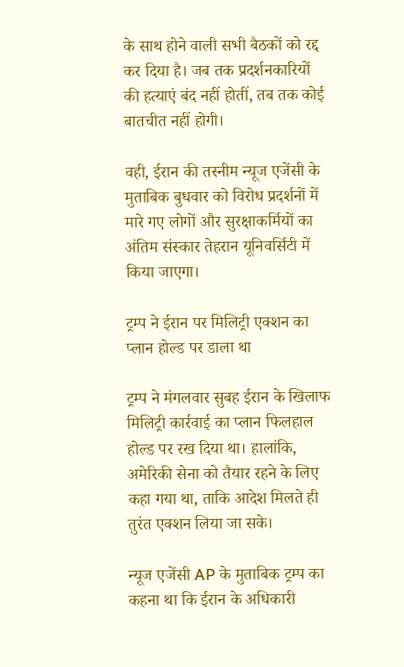के साथ होने वाली सभी बैठकों को रद्द कर दिया है। जब तक प्रदर्शनकारियों की हत्याएं बंद नहीं होतीं, तब तक कोई बातचीत नहीं होगी।

वही, ईरान की तस्नीम न्यूज एजेंसी के मुताबिक बुधवार को विरोध प्रदर्शनों में मारे गए लोगों और सुरक्षाकर्मियों का अंतिम संस्कार तेहरान यूनिवर्सिटी में किया जाएगा।

ट्रम्प ने ईरान पर मिलिट्री एक्शन का प्लान होल्ड पर डाला था

ट्रम्प ने मंगलवार सुबह ईरान के खिलाफ मिलिट्री कार्रवाई का प्लान फिलहाल होल्ड पर रख दिया था। हालांकि, अमेरिकी सेना को तैयार रहने के लिए कहा गया था, ताकि आदेश मिलते ही तुरंत एक्शन लिया जा सके।

न्यूज एजेंसी AP के मुताबिक ट्रम्प का कहना था कि ईरान के अधिकारी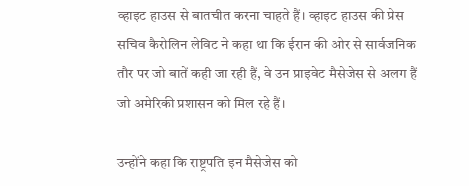व्हाइट हाउस से बातचीत करना चाहते हैं। व्हाइट हाउस की प्रेस सचिव कैरोलिन लेविट ने कहा था कि ईरान की ओर से सार्वजनिक तौर पर जो बातें कही जा रही हैं, वे उन प्राइवेट मैसेजेस से अलग हैं जो अमेरिकी प्रशासन को मिल रहे हैं।

उन्होंने कहा कि राष्ट्रपति इन मैसेजेस को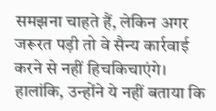समझना चाहते हैं, लेकिन अगर जरूरत पड़ी तो वे सैन्य कार्रवाई करने से नहीं हिचकिचाएंगे। हालांकि, उन्होंने ये नहीं बताया कि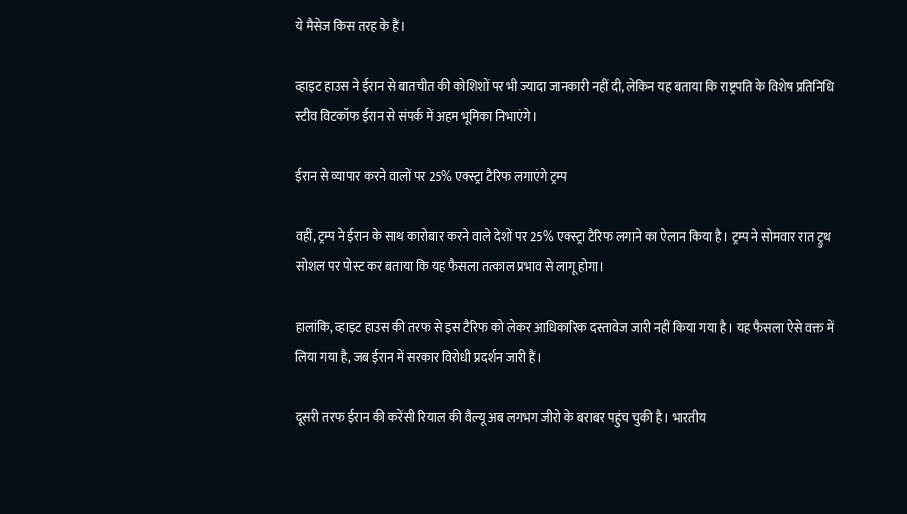ये मैसेज किस तरह के हैं।

व्हाइट हाउस ने ईरान से बातचीत की कोशिशों पर भी ज्यादा जानकारी नहीं दी, लेकिन यह बताया कि राष्ट्रपति के विशेष प्रतिनिधि स्टीव विटकॉफ ईरान से संपर्क में अहम भूमिका निभाएंगे।

ईरान से व्यापार करने वालों पर 25% एक्स्ट्रा टैरिफ लगाएंगे ट्रम्प

वहीं, ट्रम्प ने ईरान के साथ कारोबार करने वाले देशों पर 25% एक्स्ट्रा टैरिफ लगाने का ऐलान किया है। ट्रम्प ने सोमवार रात ट्रुथ सोशल पर पोस्ट कर बताया कि यह फैसला तत्काल प्रभाव से लागू होगा।

हालांकि, व्हाइट हाउस की तरफ से इस टैरिफ को लेकर आधिकारिक दस्तावेज जारी नहीं किया गया है। यह फैसला ऐसे वक्त में लिया गया है, जब ईरान में सरकार विरोधी प्रदर्शन जारी हैं।

दूसरी तरफ ईरान की करेंसी रियाल की वैल्यू अब लगभग जीरो के बराबर पहुंच चुकी है। भारतीय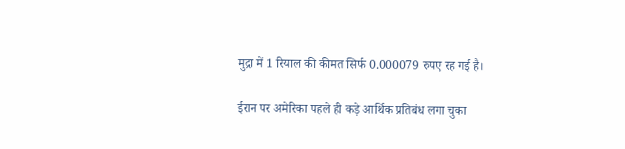मुद्रा में 1 रियाल की कीमत सिर्फ 0.000079 रुपए रह गई है।

ईरान पर अमेरिका पहले ही कड़े आर्थिक प्रतिबंध लगा चुका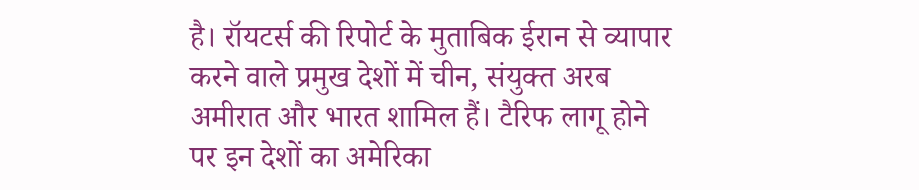है। रॉयटर्स की रिपोर्ट के मुताबिक ईरान से व्यापार करने वाले प्रमुख देशों में चीन, संयुक्त अरब अमीरात और भारत शामिल हैं। टैरिफ लागू होने पर इन देशों का अमेरिका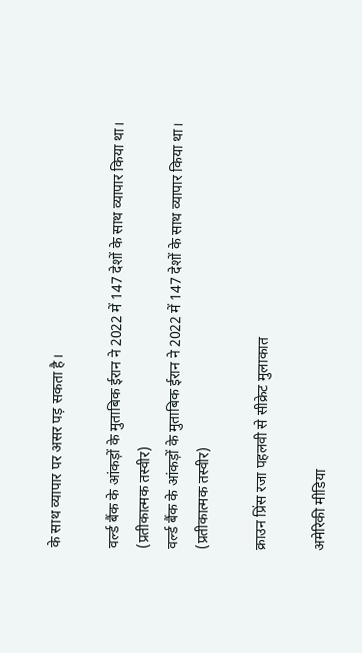के साथ व्यापार पर असर पड़ सकता है।

वर्ल्ड बैंक के आंकड़ों के मुताबिक ईरान ने 2022 में 147 देशों के साथ व्यापार किया था। (प्रतीकात्मक तस्वीर)
वर्ल्ड बैंक के आंकड़ों के मुताबिक ईरान ने 2022 में 147 देशों के साथ व्यापार किया था। (प्रतीकात्मक तस्वीर)

क्राउन प्रिंस रजा पहलवी से सीक्रेट मुलाकात

अमेरिकी मीडिया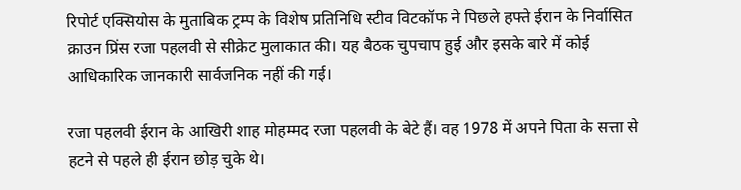रिपोर्ट एक्सियोस के मुताबिक ट्रम्प के विशेष प्रतिनिधि स्टीव विटकॉफ ने पिछले हफ्ते ईरान के निर्वासित क्राउन प्रिंस रजा पहलवी से सीक्रेट मुलाकात की। यह बैठक चुपचाप हुई और इसके बारे में कोई आधिकारिक जानकारी सार्वजनिक नहीं की गई।

रजा पहलवी ईरान के आखिरी शाह मोहम्मद रजा पहलवी के बेटे हैं। वह 1978 में अपने पिता के सत्ता से हटने से पहले ही ईरान छोड़ चुके थे।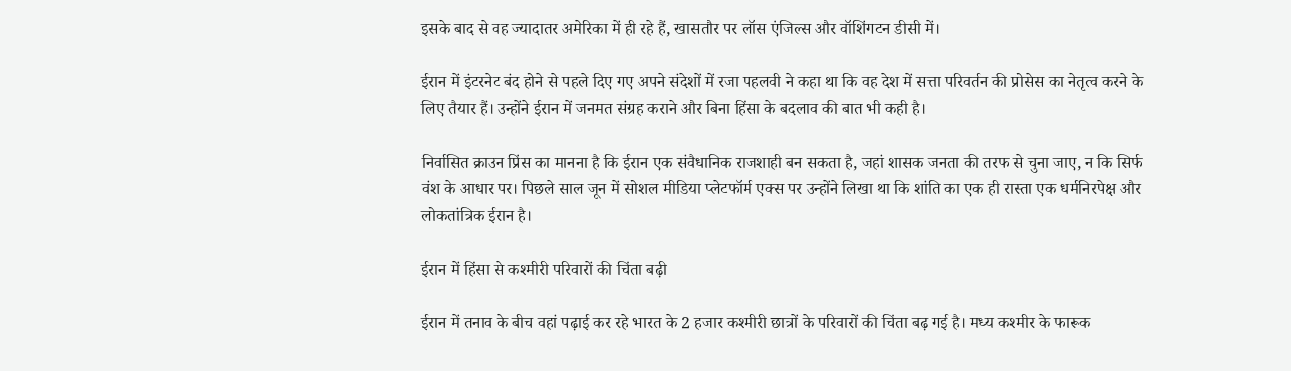इसके बाद से वह ज्यादातर अमेरिका में ही रहे हैं, खासतौर पर लॉस एंजिल्स और वॉशिंगटन डीसी में।

ईरान में इंटरनेट बंद होने से पहले दिए गए अपने संदेशों में रजा पहलवी ने कहा था कि वह देश में सत्ता परिवर्तन की प्रोसेस का नेतृत्व करने के लिए तैयार हैं। उन्होंने ईरान में जनमत संग्रह कराने और बिना हिंसा के बदलाव की बात भी कही है।

निर्वासित क्राउन प्रिंस का मानना है कि ईरान एक संवैधानिक राजशाही बन सकता है, जहां शासक जनता की तरफ से चुना जाए, न कि सिर्फ वंश के आधार पर। पिछले साल जून में सोशल मीडिया प्लेटफॉर्म एक्स पर उन्होंने लिखा था कि शांति का एक ही रास्ता एक धर्मनिरपेक्ष और लोकतांत्रिक ईरान है।

ईरान में हिंसा से कश्मीरी परिवारों की चिंता बढ़ी

ईरान में तनाव के बीच वहां पढ़ाई कर रहे भारत के 2 हजार कश्मीरी छात्रों के परिवारों की चिंता बढ़ गई है। मध्य कश्मीर के फारूक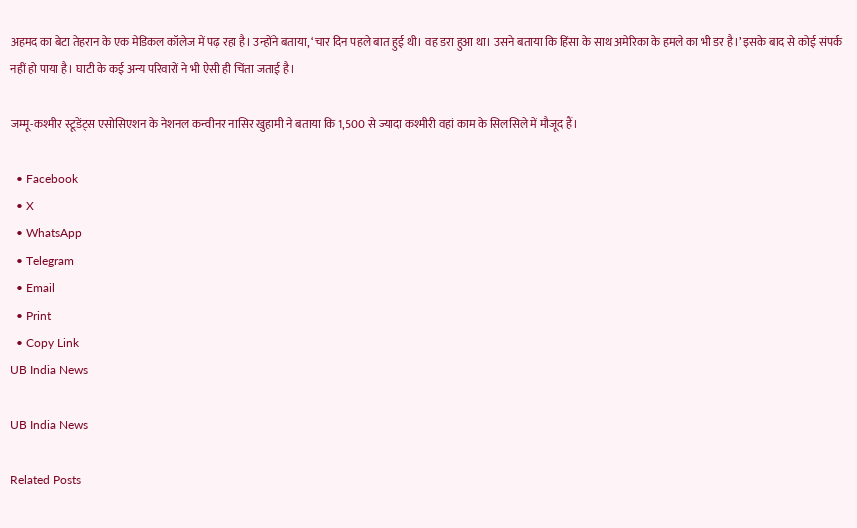अहमद का बेटा तेहरान के एक मेडिकल कॉलेज में पढ़ रहा है। उन्होंने बताया, ‘चार दिन पहले बात हुई थी। वह डरा हुआ था। उसने बताया कि हिंसा के साथ अमेरिका के हमले का भी डर है।’ इसके बाद से कोई संपर्क नहीं हो पाया है। घाटी के कई अन्य परिवारों ने भी ऐसी ही चिंता जताई है।

जम्मू-कश्मीर स्टूडेंट्स एसोसिएशन के नेशनल कन्वीनर नासिर खुहामी ने बताया कि 1,500 से ज्यादा कश्मीरी वहां काम के सिलसिले में मौजूद हैं।

  • Facebook
  • X
  • WhatsApp
  • Telegram
  • Email
  • Print
  • Copy Link
UB India News

UB India News

Related Posts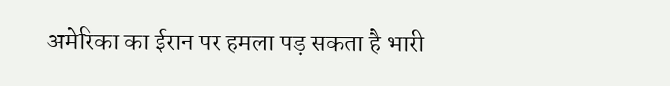अमेरिका का ईरान पर हमला पड़ सकता है भारी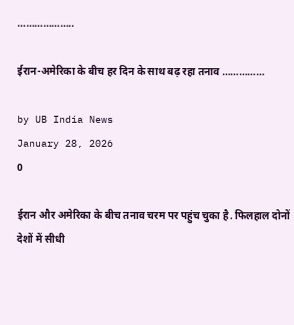………………..

ईरान-अमेरिका के बीच हर दिन के साथ बढ़ रहा तनाव ……………

by UB India News
January 28, 2026
0

ईरान और अमेरिका के बीच तनाव चरम पर पहुंच चुका है. फिलहाल दोनों देशों में सीधी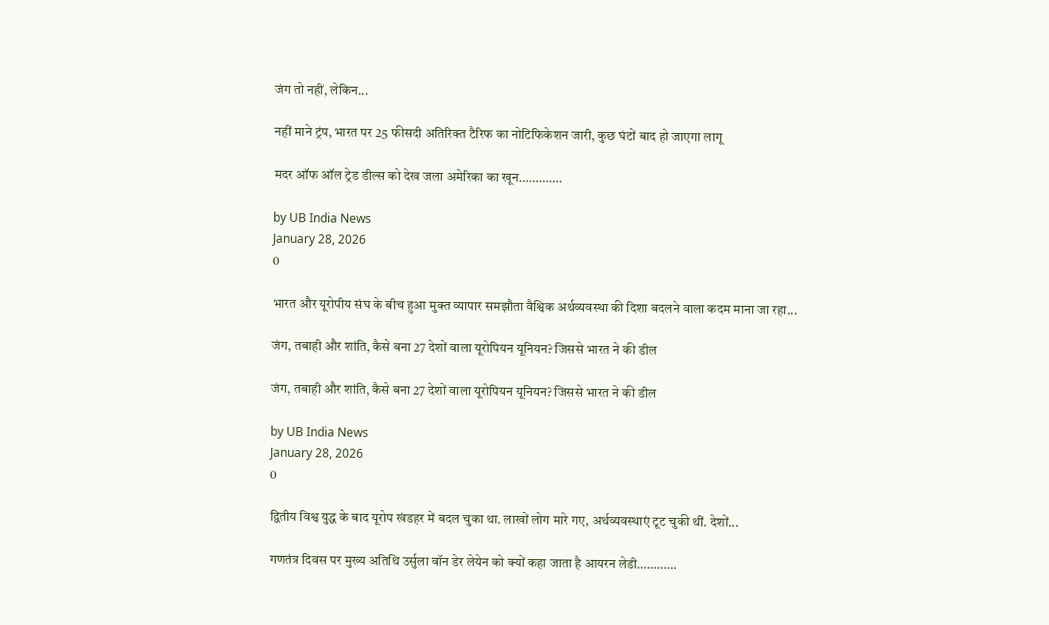जंग तो नहीं, लेकिन...

नहीं माने ट्रंप, भारत पर 25 फीसदी अतिरिक्त टैरिफ का नोटिफिकेशन जारी, कुछ घंटों बाद हो जाएगा लागू

मदर ऑफ ऑल ट्रेड डील्स को देख जला अमेरिका का खून………….

by UB India News
January 28, 2026
0

भारत और यूरोपीय संघ के बीच हुआ मुक्त व्यापार समझौता वैश्विक अर्थव्यवस्था की दिशा बदलने वाला कदम माना जा रहा...

जंग, तबाही और शांति, कैसे बना 27 देशों वाला यूरोपियन यूनियन? जिससे भारत ने की डील

जंग, तबाही और शांति, कैसे बना 27 देशों वाला यूरोपियन यूनियन? जिससे भारत ने की डील

by UB India News
January 28, 2026
0

द्वितीय विश्व युद्ध के बाद यूरोप खंडहर में बदल चुका था. लाखों लोग मारे गए, अर्थव्यवस्थाएं टूट चुकी थीं. देशों...

गणतंत्र दिवस पर मुख्य अतिथि उर्सुला वॉन डेर लेयेन को क्यों कहा जाता है आयरन लेडी…………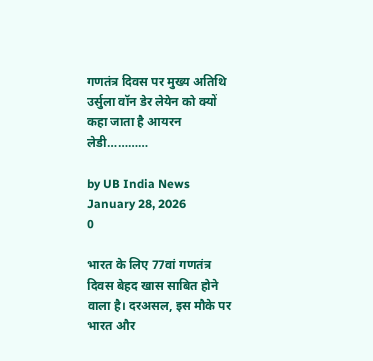गणतंत्र दिवस पर मुख्य अतिथि उर्सुला वॉन डेर लेयेन को क्यों कहा जाता है आयरन लेडी…………

by UB India News
January 28, 2026
0

भारत के लिए 77वां गणतंत्र दिवस बेहद खास साबित होने वाला है। दरअसल, इस मौके पर भारत और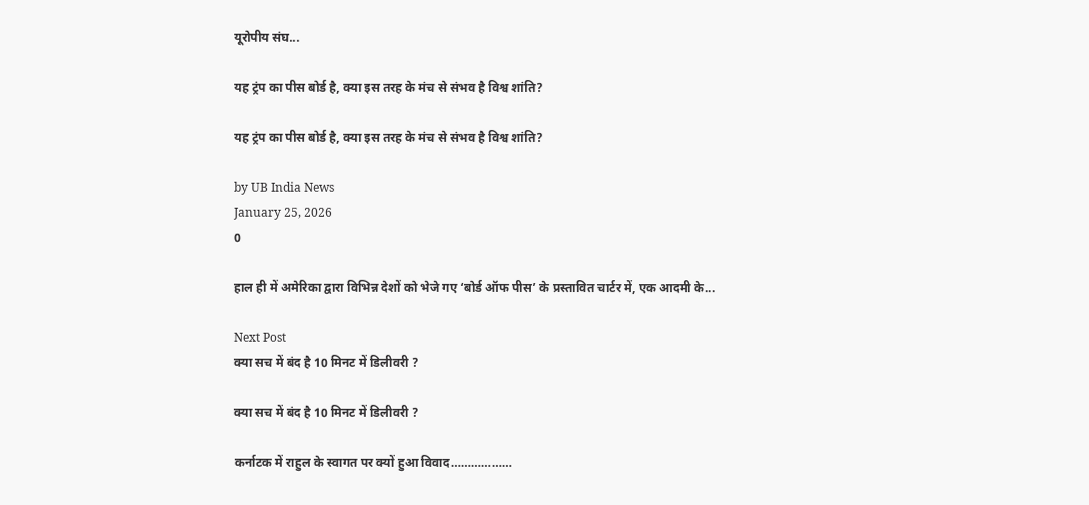यूरोपीय संघ...

यह ट्रंप का पीस बोर्ड है, क्या इस तरह के मंच से संभव है विश्व शांति?

यह ट्रंप का पीस बोर्ड है, क्या इस तरह के मंच से संभव है विश्व शांति?

by UB India News
January 25, 2026
0

हाल ही में अमेरिका द्वारा विभिन्न देशों को भेजे गए ‘बोर्ड ऑफ पीस’ के प्रस्तावित चार्टर में, एक आदमी के...

Next Post
क्या सच में बंद है 10 मिनट में डिलीवरी ?

क्या सच में बंद है 10 मिनट में डिलीवरी ?

कर्नाटक में राहुल के स्वागत पर क्यों हुआ विवाद………………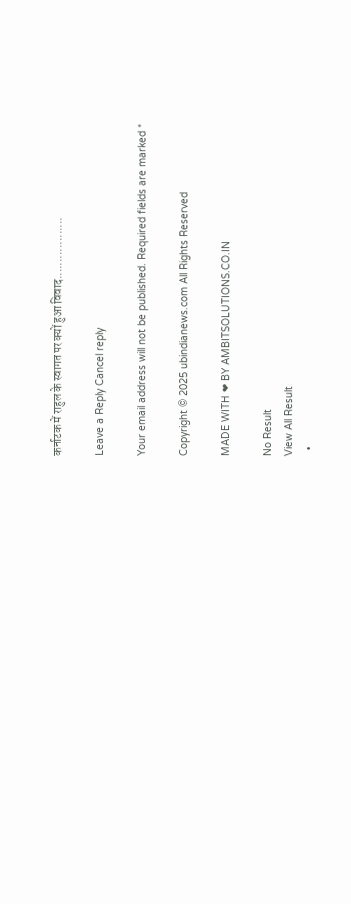कर्नाटक में राहुल के स्वागत पर क्यों हुआ विवाद..................

Leave a Reply Cancel reply

Your email address will not be published. Required fields are marked *

Copyright © 2025 ubindianews.com All Rights Reserved

MADE WITH ❤ BY AMBITSOLUTIONS.CO.IN

No Result
View All Result
  •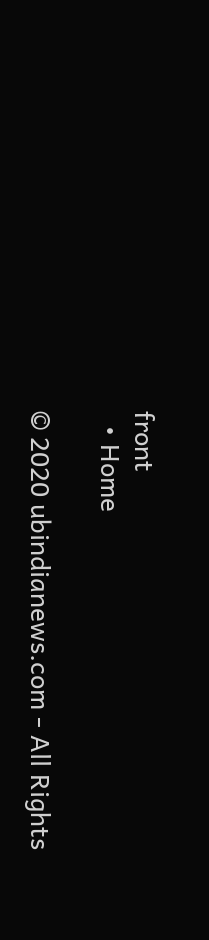front
  • Home

© 2020 ubindianews.com - All Rights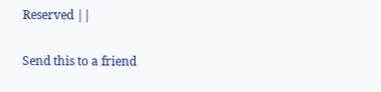Reserved ||

Send this to a friend